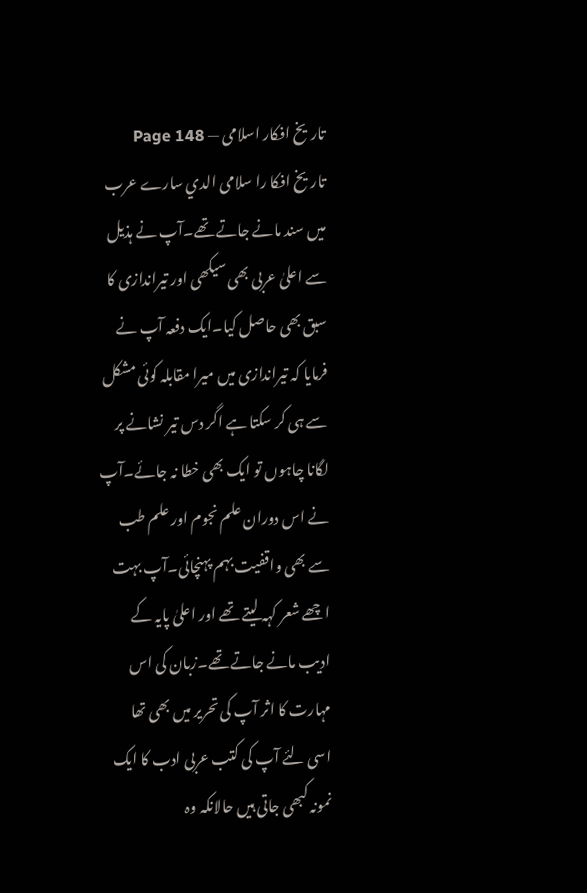تاریخ افکار اسلامی — Page 148
تاریخ افکا را سلامی الدي سارے عرب میں سند مانے جاتے تھے۔آپ نے ہذیل سے اعلیٰ عربی بھی سیکھی اور تیراندازی کا سبق بھی حاصل کیا۔ایک دفعہ آپ نے فرمایا کہ تیراندازی میں میرا مقابلہ کوئی مشکل سے ہی کر سکتا ہے اگر دس تیر نشانے پر لگانا چاہوں تو ایک بھی خطا نہ جائے۔آپ نے اس دوران علم نجوم اور علم طب سے بھی واقفیت بہم پہنچائی۔آپ بہت اچھے شعر کہہ لیتے تھے اور اعلیٰ پایہ کے ادیب مانے جاتے تھے۔زبان کی اس مہارت کا اثر آپ کی تحریر میں بھی تھا اسی لئے آپ کی کتب عربی ادب کا ایک نمونہ کبھی جاتی ہیں حالانکہ وہ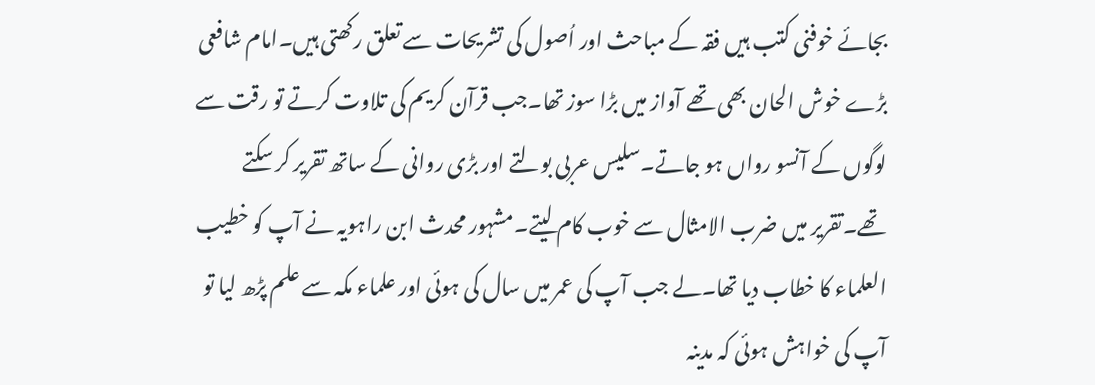بجائے خوفنی کتب ہیں فقہ کے مباحث اور اُصول کی تشریحات سے تعلق رکھتی ہیں۔امام شافعی بڑے خوش الحان بھی تھے آواز میں بڑا سوز تھا۔جب قرآن کریم کی تلاوت کرتے تو رقت سے لوگوں کے آنسو رواں ہو جاتے۔سلیس عربی بولتے اور بڑی روانی کے ساتھ تقریر کر سکتے تھے۔تقریر میں ضرب الامثال سے خوب کام لیتے۔مشہور محدث ابن راہویہ نے آپ کو خطیب العلماء کا خطاب دیا تھا۔لے جب آپ کی عمر میں سال کی ہوئی اور علماء مکہ سے علم پڑھ لیا تو آپ کی خواہش ہوئی کہ مدینہ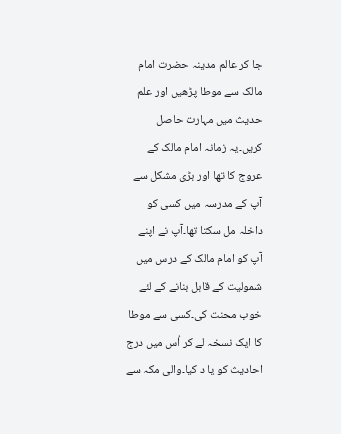جا کر عالم مدینہ حضرت امام مالک سے موطا پڑھیں اور علم حدیث میں مہارت حاصل کریں۔یہ زمانہ امام مالک کے عروج کا تھا اور بڑی مشکل سے آپ کے مدرسہ میں کسی کو داخلہ مل سکتا تھا۔آپ نے اپنے آپ کو امام مالک کے درس میں شمولیت کے قابل بنانے کے لئے خوب محنت کی۔کسی سے موطا کا ایک نسخہ لے کر اُس میں درج احادیث کو یا د کیا۔والی مکہ سے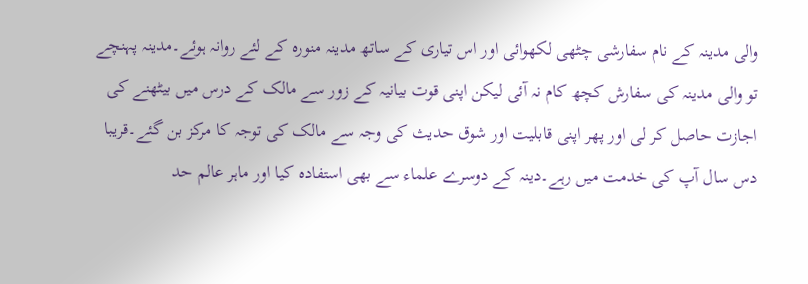والی مدینہ کے نام سفارشی چٹھی لکھوائی اور اس تیاری کے ساتھ مدینہ منورہ کے لئے روانہ ہوئے۔مدینہ پہنچے تو والی مدینہ کی سفارش کچھ کام نہ آئی لیکن اپنی قوت بیانیہ کے زور سے مالک کے درس میں بیٹھنے کی اجازت حاصل کر لی اور پھر اپنی قابلیت اور شوق حدیث کی وجہ سے مالک کی توجہ کا مرکز بن گئے۔قریبا دس سال آپ کی خدمت میں رہے۔دینہ کے دوسرے علماء سے بھی استفادہ کیا اور ماہر عالم حد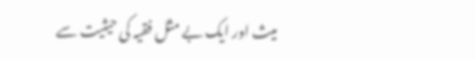میث اور ایک بے مثل فقیہ کی حیثیت سے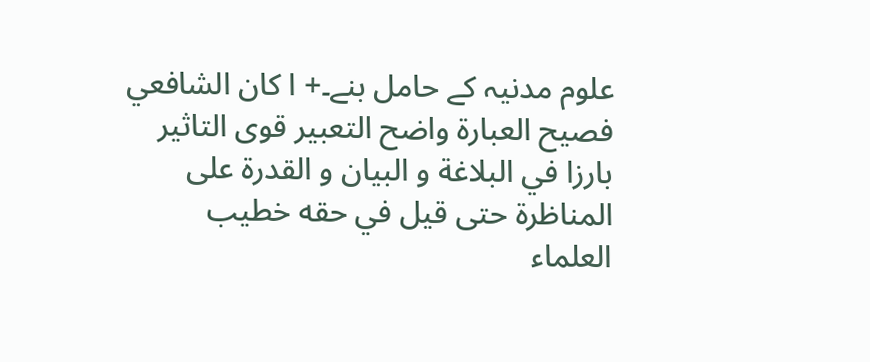علوم مدنیہ کے حامل بنے۔+ ا كان الشافعي فصيح العبارة واضح التعبير قوى التاثير بارزا في البلاغة و البيان و القدرة على المناظرة حتى قيل في حقه خطيب العلماء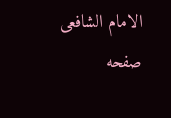الامام الشافعی صفحه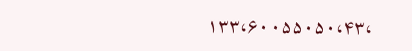۱۳۳،۶۰۰۵۵۰۵۰،۴۳،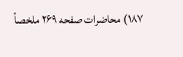۱۸۷) محاضرات صفحه ۲۶۹ ملخصاً